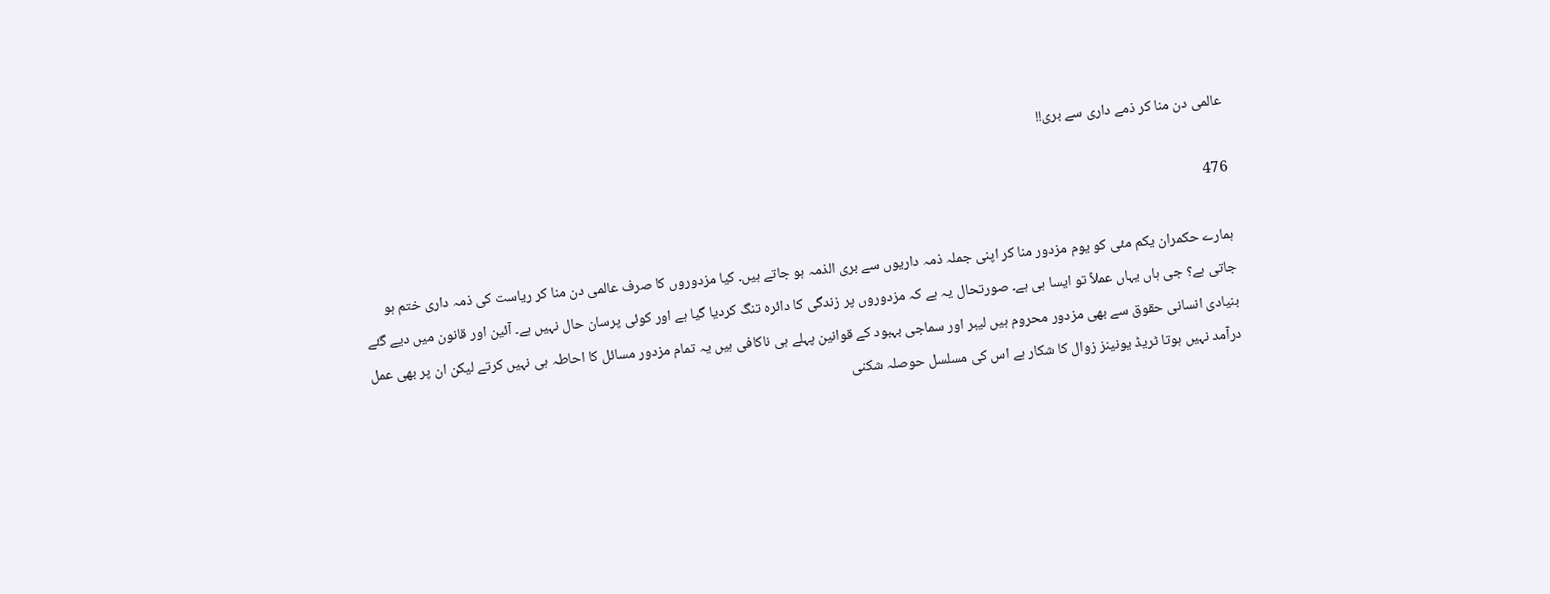عالمی دن منا کر ذمے داری سے بری!!

476

ہمارے حکمران یکم مئی کو یوم مزدور منا کر اپنی جملہ ذمہ داریوں سے بری الذمہ ہو جاتے ہیں۔ کیا مزدوروں کا صرف عالمی دن منا کر ریاست کی ذمہ داری ختم ہو جاتی ہے؟ جی ہاں یہاں عملاً تو ایسا ہی ہے۔ صورتحال یہ ہے کہ مزدوروں پر زندگی کا دائرہ تنگ کردیا گیا ہے اور کوئی پرسان حال نہیں ہے۔ آئین اور قانون میں دیے گئے بنیادی انسانی حقوق سے بھی مزدور محروم ہیں لیبر اور سماجی بہبود کے قوانین پہلے ہی ناکافی ہیں یہ تمام مزدور مسائل کا احاطہ ہی نہیں کرتے لیکن ان پر بھی عمل درآمد نہیں ہوتا ٹریڈ یونینز زوال کا شکار ہے اس کی مسلسل حوصلہ شکنی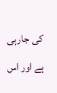کی جارہی ہے اور اس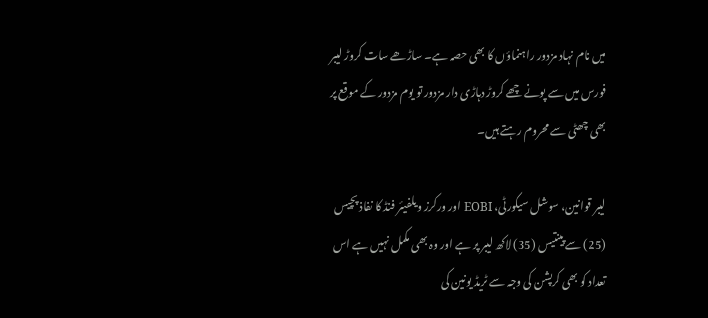میں نام نہاد مزدور راہنماؤں کا بھی حصہ ہے۔ ساڑھے سات کروڑ لیبر فورس میں سے پونے چھے کروڑ دہاڑی دار مزدور تو یوم مزدور کے موقع پر بھی چھٹی سے محروم رہتے ہیں۔

لیبر قوانین، سوشل سیکورٹی، EOBI اور ورکرز ویلفیئر فنڈ کا نفاذ پچیس (25) سے پینتیس (35) لاکھ لیبر پر ہے اور وہ بھی مکمل نہیں ہے اس تعداد کو بھی کرپشن کی وجہ سے ٹریڈ یونین کی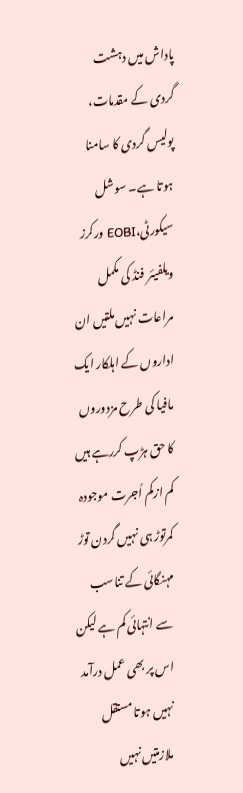پاداش میں دہشت گردی کے مقدمات، پولیس گردی کا سامنا ہوتا ہے۔ سوشل سیکورٹی،EOBI ورکرز ویلفیئر فنڈ کی مکمل مراعات نہیں ملتیں ان اداروں کے اہلکار ایک مافیا کی طرح مزدوروں کا حق ہڑپ کررہے ہیں کم ازکم اُجرت موجودہ کمرتوڑ ہی نہیں گردن توڑ مہنگائی کے تناسب سے انتہائی کم ہے لیکن اس پر بھی عمل درآمد نہیں ہوتا مستقل ملازمتیں نہیں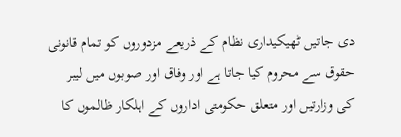دی جاتیں ٹھیکیداری نظام کے ذریعے مزدوروں کو تمام قانونی حقوق سے محروم کیا جاتا ہے اور وفاق اور صوبوں میں لیبر کی وزارتیں اور متعلق حکومتی اداروں کے اہلکار ظالموں کا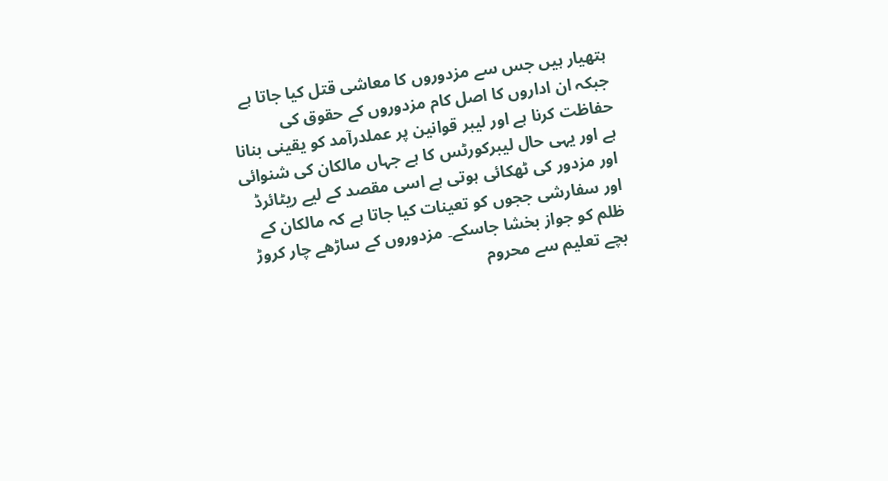ہتھیار ہیں جس سے مزدوروں کا معاشی قتل کیا جاتا ہے جبکہ ان اداروں کا اصل کام مزدوروں کے حقوق کی حفاظت کرنا ہے اور لیبر قوانین پر عملدرآمد کو یقینی بنانا ہے اور یہی حال لیبرکورٹس کا ہے جہاں مالکان کی شنوائی اور مزدور کی ٹھکائی ہوتی ہے اسی مقصد کے لیے ریٹائرڈ اور سفارشی ججوں کو تعینات کیا جاتا ہے کہ مالکان کے ظلم کو جواز بخشا جاسکے۔ مزدوروں کے ساڑھے چار کروڑ بچے تعلیم سے محروم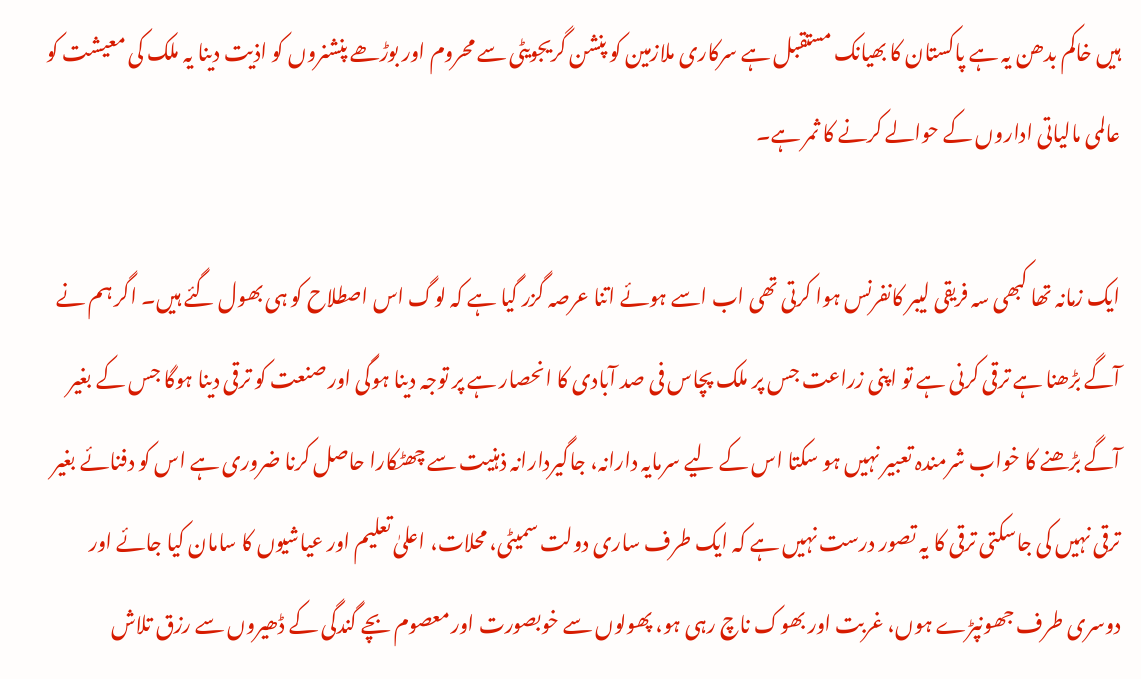ہیں خاکم بدھن یہ ہے پاکستان کا بھیانک مستقبل ہے سرکاری ملازمین کو پنشن گریجویٹی سے محروم اور بوڑھے پنشنروں کو اذیت دینا یہ ملک کی معیشت کو عالمی مالیاتی اداروں کے حوالے کرنے کا ثمر ہے۔

ایک زمانہ تھا کبھی سہ فریقی لیبر کانفرنس ہوا کرتی تھی اب اسے ہوئے اتنا عرصہ گزر گیا ہے کہ لوگ اس اصطلاح کو ہی بھول گئے ہیں۔ اگر ہم نے آگے بڑھنا ہے ترقی کرنی ہے تو اپنی زراعت جس پر ملک پچاس فی صد آبادی کا انحصار ہے پر توجہ دینا ہوگی اور صنعت کو ترقی دینا ہوگا جس کے بغیر آگے بڑھنے کا خواب شرمندہ تعبیر نہیں ہو سکتا اس کے لیے سرمایہ دارانہ، جاگیردارانہ ذہنیت سے چھٹکارا حاصل کرنا ضروری ہے اس کو دفنائے بغیر ترقی نہیں کی جاسکتی ترقی کا یہ تصور درست نہیں ہے کہ ایک طرف ساری دولت سمیٹی، محلات، اعلیٰ تعلیم اور عیاشیوں کا سامان کیا جائے اور دوسری طرف جھونپڑے ہوں، غربت اور بھوک ناچ رہی ہو، پھولوں سے خوبصورت اور معصوم بچے گندگی کے ڈھیروں سے رزق تلاش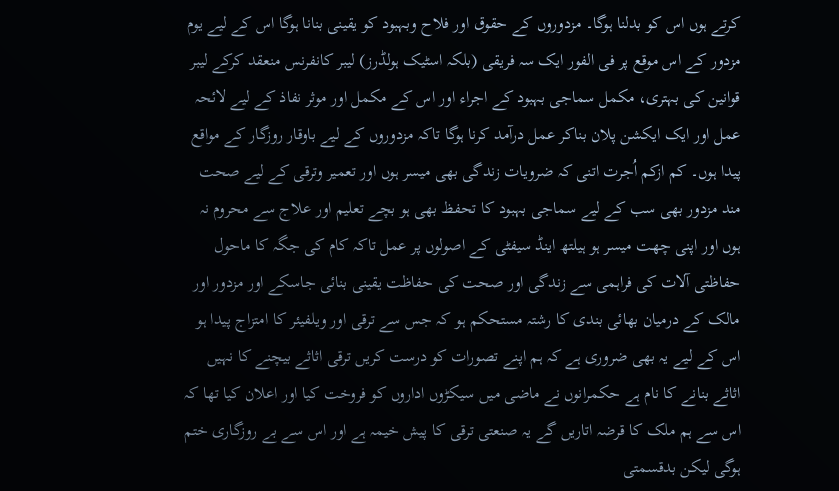کرتے ہوں اس کو بدلنا ہوگا۔ مزدوروں کے حقوق اور فلاح وبہبود کو یقینی بنانا ہوگا اس کے لیے یوم مزدور کے اس موقع پر فی الفور ایک سہ فریقی (بلکہ اسٹیک ہولڈرز) لیبر کانفرنس منعقد کرکے لیبر قوانین کی بہتری، مکمل سماجی بہبود کے اجراء اور اس کے مکمل اور موثر نفاذ کے لیے لائحہ عمل اور ایک ایکشن پلان بناکر عمل درآمد کرنا ہوگا تاکہ مزدوروں کے لیے باوقار روزگار کے مواقع پیدا ہوں۔ کم ازکم اُجرت اتنی کہ ضرویات زندگی بھی میسر ہوں اور تعمیر وترقی کے لیے صحت مند مزدور بھی سب کے لیے سماجی بہبود کا تحفظ بھی ہو بچے تعلیم اور علاج سے محروم نہ ہوں اور اپنی چھت میسر ہو ہیلتھ اینڈ سیفٹی کے اصولوں پر عمل تاکہ کام کی جگہ کا ماحول حفاظتی آلات کی فراہمی سے زندگی اور صحت کی حفاظت یقینی بنائی جاسکے اور مزدور اور مالک کے درمیان بھائی بندی کا رشتہ مستحکم ہو کہ جس سے ترقی اور ویلفیئر کا امتزاج پیدا ہو اس کے لیے یہ بھی ضروری ہے کہ ہم اپنے تصورات کو درست کریں ترقی اثاثے بیچنے کا نہیں اثاثے بنانے کا نام ہے حکمرانوں نے ماضی میں سیکڑوں اداروں کو فروخت کیا اور اعلان کیا تھا کہ اس سے ہم ملک کا قرضہ اتاریں گے یہ صنعتی ترقی کا پیش خیمہ ہے اور اس سے بے روزگاری ختم ہوگی لیکن بدقسمتی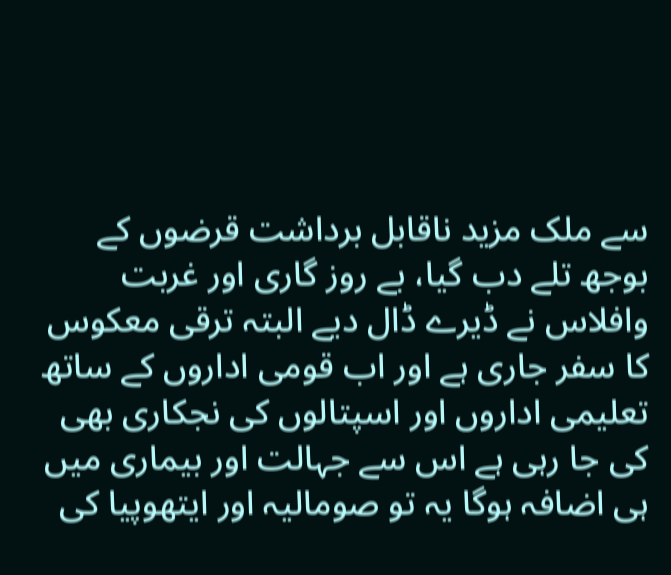سے ملک مزید ناقابل برداشت قرضوں کے بوجھ تلے دب گیا، بے روز گاری اور غربت وافلاس نے ڈیرے ڈال دیے البتہ ترقی معکوس کا سفر جاری ہے اور اب قومی اداروں کے ساتھ تعلیمی اداروں اور اسپتالوں کی نجکاری بھی کی جا رہی ہے اس سے جہالت اور بیماری میں ہی اضافہ ہوگا یہ تو صومالیہ اور ایتھوپیا کی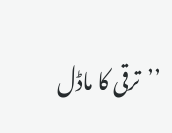’’ترقی کا ماڈل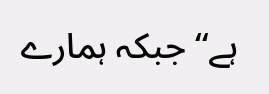ہے‘‘ جبکہ ہمارے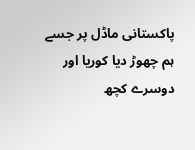پاکستانی ماڈل پر جسے ہم چھوڑ دیا کوریا اور دوسرے کچھ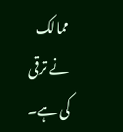ممالک نے ترقی کی ہے۔